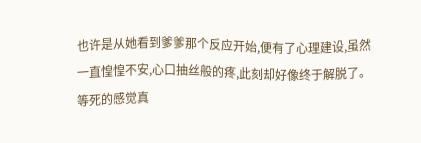也许是从她看到爹爹那个反应开始,便有了心理建设,虽然一直惶惶不安,心口抽丝般的疼,此刻却好像终于解脱了。
等死的感觉真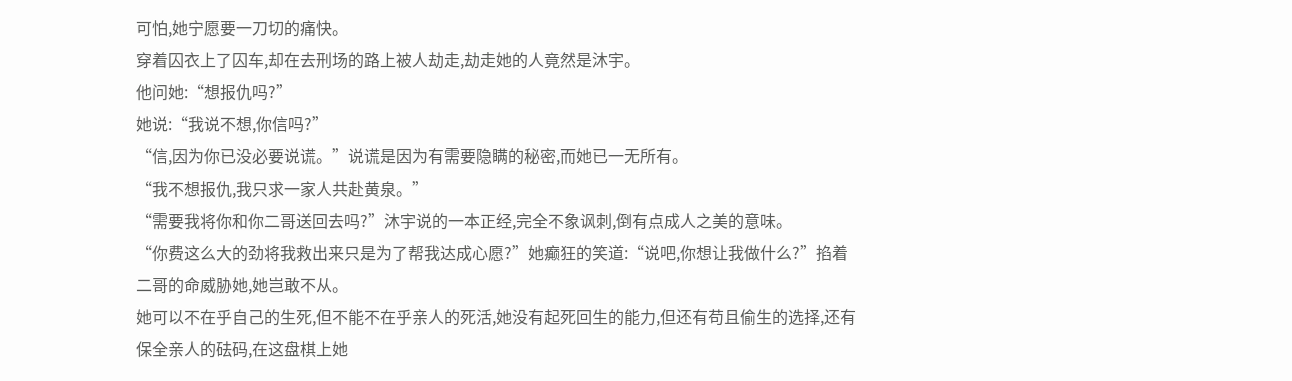可怕,她宁愿要一刀切的痛快。
穿着囚衣上了囚车,却在去刑场的路上被人劫走,劫走她的人竟然是沐宇。
他问她:“想报仇吗?”
她说:“我说不想,你信吗?”
“信,因为你已没必要说谎。”说谎是因为有需要隐瞒的秘密,而她已一无所有。
“我不想报仇,我只求一家人共赴黄泉。”
“需要我将你和你二哥送回去吗?”沐宇说的一本正经,完全不象讽刺,倒有点成人之美的意味。
“你费这么大的劲将我救出来只是为了帮我达成心愿?”她癫狂的笑道:“说吧,你想让我做什么?”掐着二哥的命威胁她,她岂敢不从。
她可以不在乎自己的生死,但不能不在乎亲人的死活,她没有起死回生的能力,但还有苟且偷生的选择,还有保全亲人的砝码,在这盘棋上她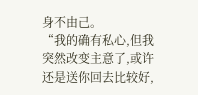身不由己。
“我的确有私心,但我突然改变主意了,或许还是送你回去比较好,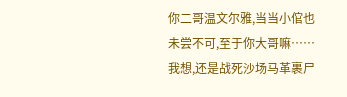你二哥温文尔雅,当当小倌也未尝不可,至于你大哥嘛……我想,还是战死沙场马革裹尸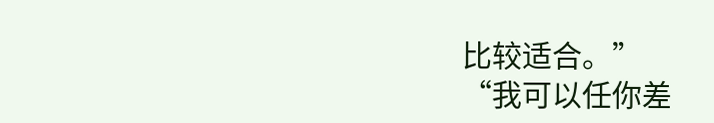比较适合。”
“我可以任你差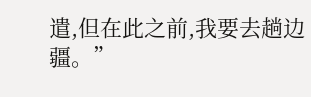遣,但在此之前,我要去趟边疆。”